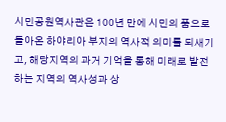시민공원역사관은 100년 만에 시민의 품으로 돌아온 하야리아 부지의 역사적 의미를 되새기고, 해당지역의 과거 기억을 통해 미래로 발전하는 지역의 역사성과 상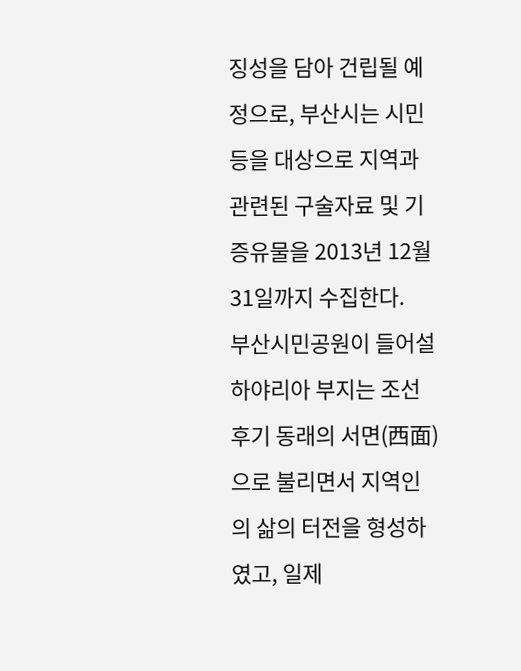징성을 담아 건립될 예정으로, 부산시는 시민 등을 대상으로 지역과 관련된 구술자료 및 기증유물을 2013년 12월 31일까지 수집한다.
부산시민공원이 들어설 하야리아 부지는 조선후기 동래의 서면(西面)으로 불리면서 지역인의 삶의 터전을 형성하였고, 일제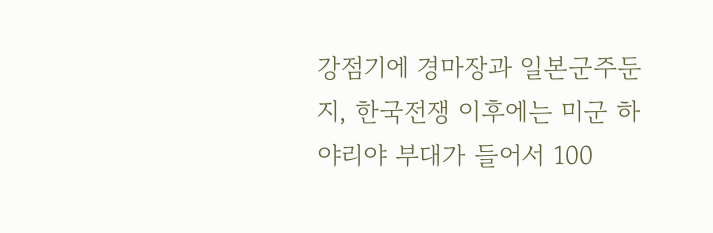강점기에 경마장과 일본군주둔지, 한국전쟁 이후에는 미군 하야리야 부대가 들어서 100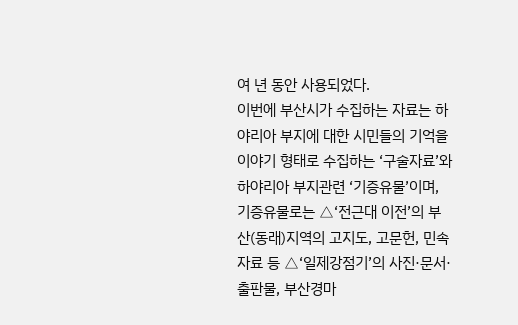여 년 동안 사용되었다.
이번에 부산시가 수집하는 자료는 하야리아 부지에 대한 시민들의 기억을 이야기 형태로 수집하는 ‘구술자료’와 하야리아 부지관련 ‘기증유물’이며, 기증유물로는 △‘전근대 이전’의 부산(동래)지역의 고지도, 고문헌, 민속자료 등 △‘일제강점기’의 사진·문서·출판물, 부산경마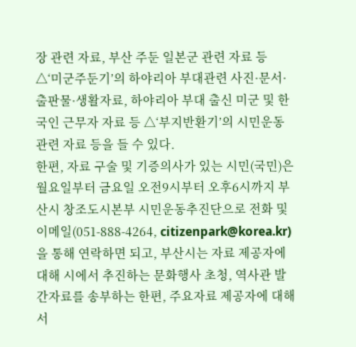장 관련 자료, 부산 주둔 일본군 관련 자료 등 △‘미군주둔기’의 하야리아 부대관련 사진·문서·출판물·생활자료, 하야리아 부대 출신 미군 및 한국인 근무자 자료 등 △‘부지반환기’의 시민운동 관련 자료 등을 들 수 있다.
한편, 자료 구술 및 기증의사가 있는 시민(국민)은 월요일부터 금요일 오전9시부터 오후6시까지 부산시 창조도시본부 시민운동추진단으로 전화 및 이메일(051-888-4264, citizenpark@korea.kr)을 통해 연락하면 되고, 부산시는 자료 제공자에 대해 시에서 추진하는 문화행사 초청, 역사관 발간자료를 송부하는 한편, 주요자료 제공자에 대해서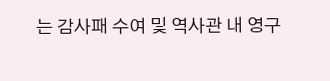는 감사패 수여 및 역사관 내 영구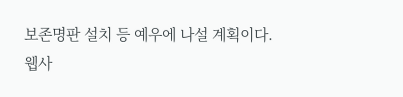보존명판 설치 등 예우에 나설 계획이다.
웹사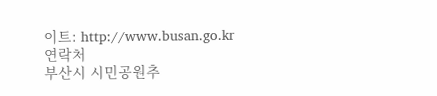이트: http://www.busan.go.kr
연락처
부산시 시민공원추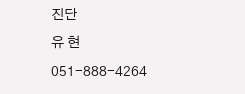진단
유 현
051-888-4264